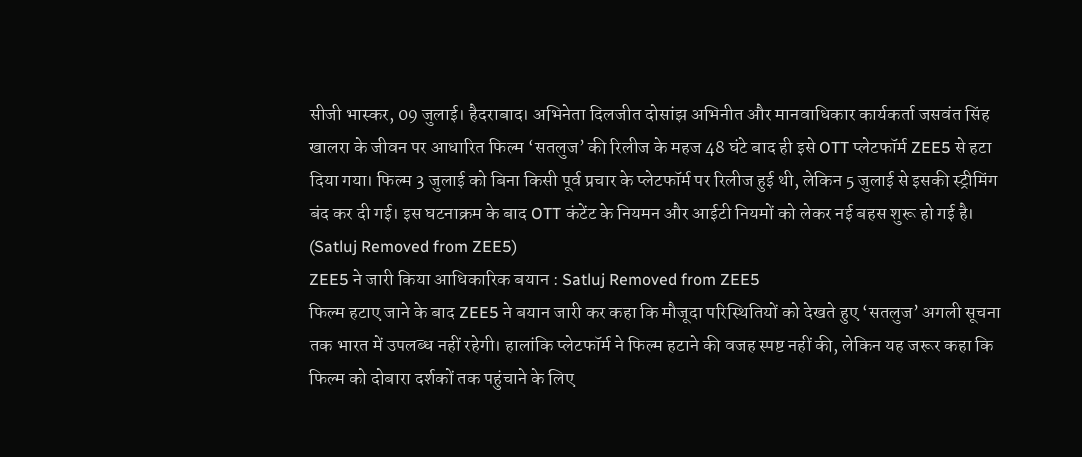सीजी भास्कर, 09 जुलाई। हैदराबाद। अभिनेता दिलजीत दोसांझ अभिनीत और मानवाधिकार कार्यकर्ता जसवंत सिंह खालरा के जीवन पर आधारित फिल्म ‘सतलुज’ की रिलीज के महज 48 घंटे बाद ही इसे OTT प्लेटफॉर्म ZEE5 से हटा दिया गया। फिल्म 3 जुलाई को बिना किसी पूर्व प्रचार के प्लेटफॉर्म पर रिलीज हुई थी, लेकिन 5 जुलाई से इसकी स्ट्रीमिंग बंद कर दी गई। इस घटनाक्रम के बाद OTT कंटेंट के नियमन और आईटी नियमों को लेकर नई बहस शुरू हो गई है। (Satluj Removed from ZEE5)
ZEE5 ने जारी किया आधिकारिक बयान : Satluj Removed from ZEE5
फिल्म हटाए जाने के बाद ZEE5 ने बयान जारी कर कहा कि मौजूदा परिस्थितियों को देखते हुए ‘सतलुज’ अगली सूचना तक भारत में उपलब्ध नहीं रहेगी। हालांकि प्लेटफॉर्म ने फिल्म हटाने की वजह स्पष्ट नहीं की, लेकिन यह जरूर कहा कि फिल्म को दोबारा दर्शकों तक पहुंचाने के लिए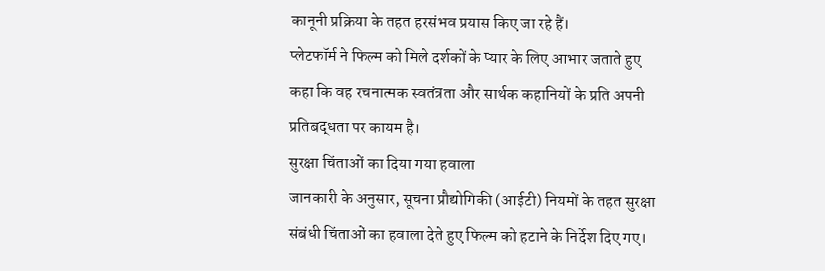कानूनी प्रक्रिया के तहत हरसंभव प्रयास किए जा रहे हैं।
प्लेटफॉर्म ने फिल्म को मिले दर्शकों के प्यार के लिए आभार जताते हुए कहा कि वह रचनात्मक स्वतंत्रता और सार्थक कहानियों के प्रति अपनी प्रतिबद्धता पर कायम है।
सुरक्षा चिंताओं का दिया गया हवाला
जानकारी के अनुसार, सूचना प्रौद्योगिकी (आईटी) नियमों के तहत सुरक्षा संबंधी चिंताओं का हवाला देते हुए फिल्म को हटाने के निर्देश दिए गए।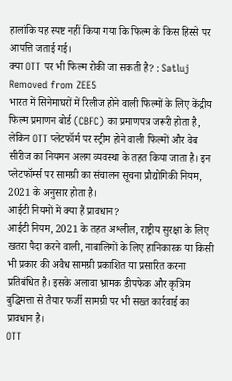हालांकि यह स्पष्ट नहीं किया गया कि फिल्म के किस हिस्से पर आपत्ति जताई गई।
क्या OTT पर भी फिल्म रोकी जा सकती है? : Satluj Removed from ZEE5
भारत में सिनेमाघरों में रिलीज होने वाली फिल्मों के लिए केंद्रीय फिल्म प्रमाणन बोर्ड (CBFC) का प्रमाणपत्र जरूरी होता है, लेकिन OTT प्लेटफॉर्म पर स्ट्रीम होने वाली फिल्मों और वेब सीरीज का नियमन अलग व्यवस्था के तहत किया जाता है। इन प्लेटफॉर्म्स पर सामग्री का संचालन सूचना प्रौद्योगिकी नियम, 2021 के अनुसार होता है।
आईटी नियमों में क्या हैं प्रावधान?
आईटी नियम, 2021 के तहत अश्लील, राष्ट्रीय सुरक्षा के लिए खतरा पैदा करने वाली, नाबालिगों के लिए हानिकारक या किसी भी प्रकार की अवैध सामग्री प्रकाशित या प्रसारित करना प्रतिबंधित है। इसके अलावा भ्रामक डीपफेक और कृत्रिम बुद्धिमत्ता से तैयार फर्जी सामग्री पर भी सख्त कार्रवाई का प्रावधान है।
OTT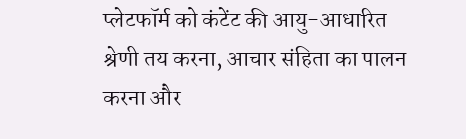प्लेटफॉर्म को कंटेंट की आयु-आधारित श्रेणी तय करना, आचार संहिता का पालन करना और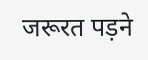जरूरत पड़ने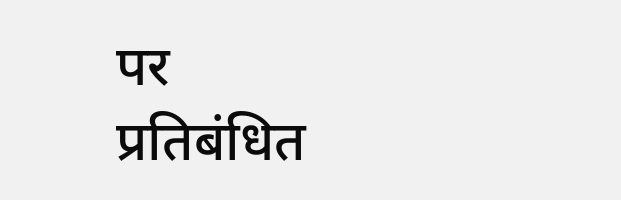पर प्रतिबंधित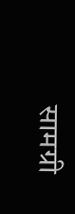सामग्री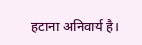हटाना अनिवार्य है।